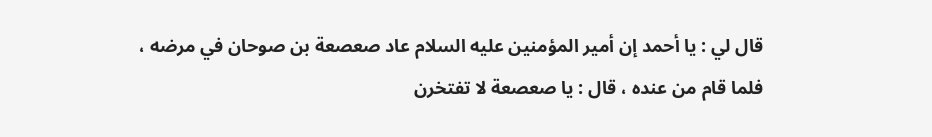قال لي : يا أحمد إن أمير المؤمنين عليه السلام عاد صعصعة بن صوحان في مرضه ،
فلما قام من عنده ، قال : يا صعصعة لا تفتخرن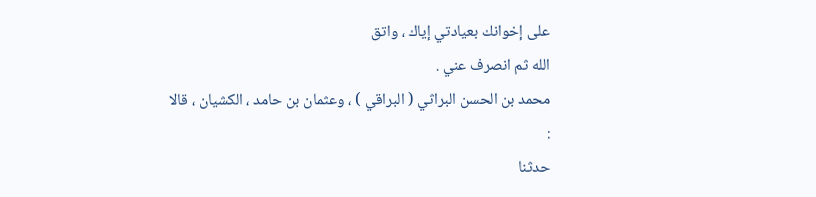على إخوانك بعيادتي إياك ، واتق
الله ثم انصرف عني .
محمد بن الحسن البراثي ( البراقي ) ، وعثمان بن حامد ، الكشيان ، قالا :
حدثنا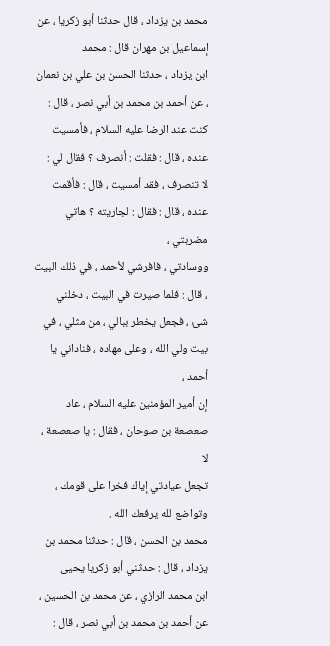محمد بن يزداد ، قال حدثنا أبو زكريا ، عن إسماعيل بن مهران قال : محمد
ابن يزداد ، حدثنا الحسن بن علي بن نعمان ، عن أحمد بن محمد بن أبي نصر ، قال :
كنت عند الرضا عليه السلام ، فأمسيت عنده ، قال : فقلت : أنصرف ؟ فقال لي :
لا تنصرف ، فقد أمسيت ، قال : فأقمت عنده ، قال : فقال : لجاريته ؟ هاتي مضربتي ،
ووسادتي ، فافرشي لأحمد ، في ذلك البيت ، قال : فلما صيرت في البيت ، دخلني
شئ ، فجعل يخطر ببالي ، من مثلي ، في بيت ولي الله ، وعلى مهاده ، فناداني يا أحمد ،
إن أمير المؤمنين عليه السلام ، عاد صعصعة بن صوحان ، فقال : يا صعصعة ، لا
تجعل عيادتي إياك فخرا على قومك ، وتواضع لله يرفعك الله .
محمد بن الحسن ، قال : حدثنا محمد بن يزداد ، قال : حدثني أبو زكريا يحيى
ابن محمد الرازي ، عن محمد بن الحسين ، عن أحمد بن محمد بن أبي نصر ، قال :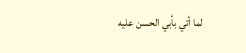لما أتي بأبي الحسن عليه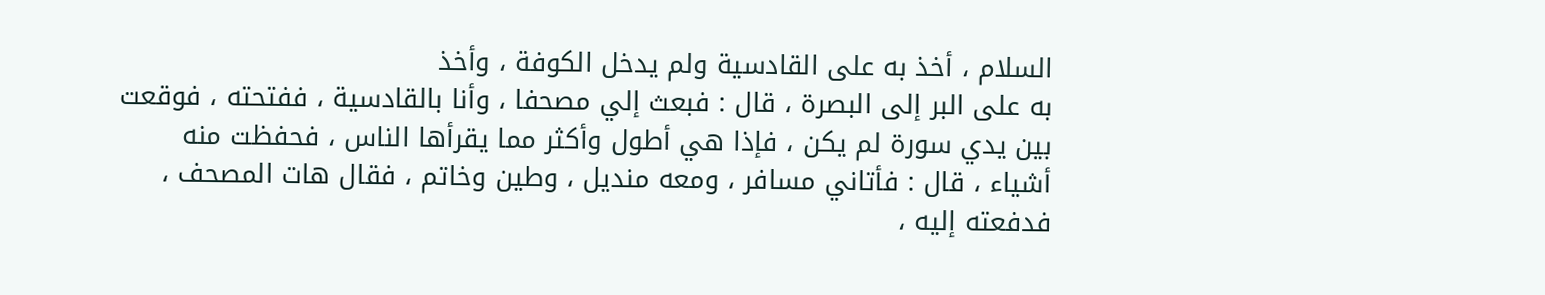السلام ، أخذ به على القادسية ولم يدخل الكوفة ، وأخذ
به على البر إلى البصرة ، قال : فبعث إلي مصحفا ، وأنا بالقادسية ، ففتحته ، فوقعت
بين يدي سورة لم يكن ، فإذا هي أطول وأكثر مما يقرأها الناس ، فحفظت منه
أشياء ، قال : فأتاني مسافر ، ومعه منديل ، وطين وخاتم ، فقال هات المصحف ،
فدفعته إليه ،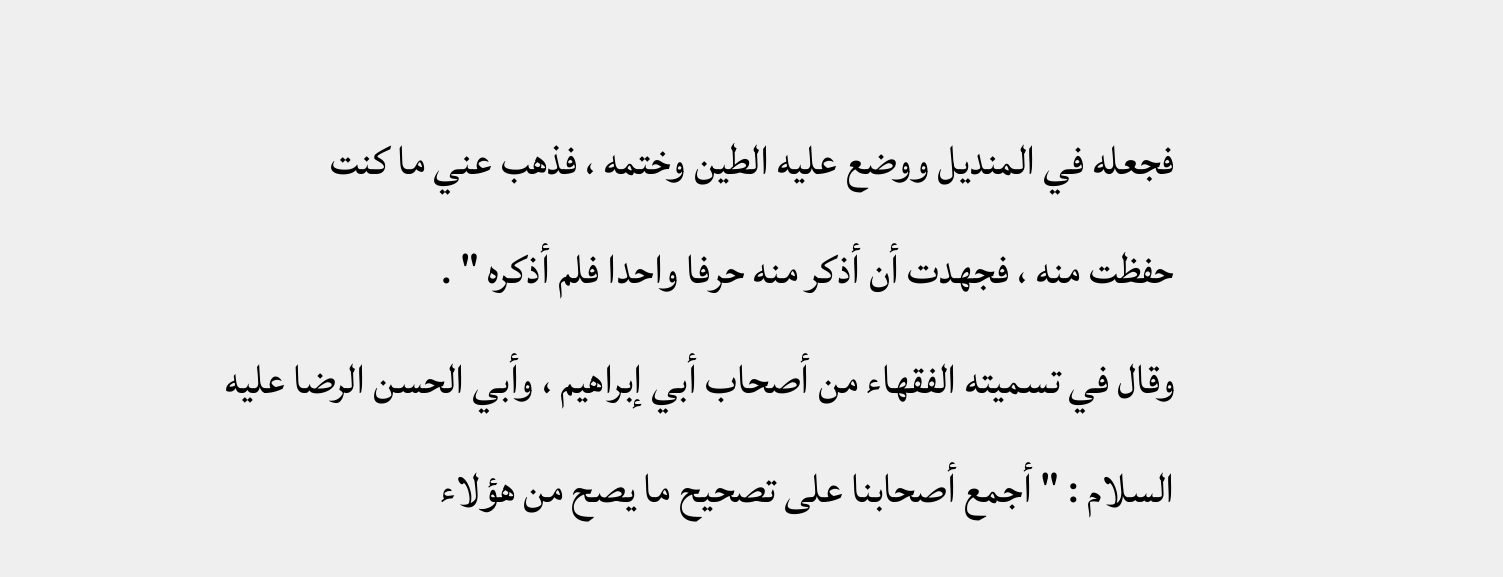فجعله في المنديل ووضع عليه الطين وختمه ، فذهب عني ما كنت
حفظت منه ، فجهدت أن أذكر منه حرفا واحدا فلم أذكره " .
وقال في تسميته الفقهاء من أصحاب أبي إبراهيم ، وأبي الحسن الرضا عليه
السلام : " أجمع أصحابنا على تصحيح ما يصح من هؤلاء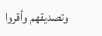وتصديقهم وأقروا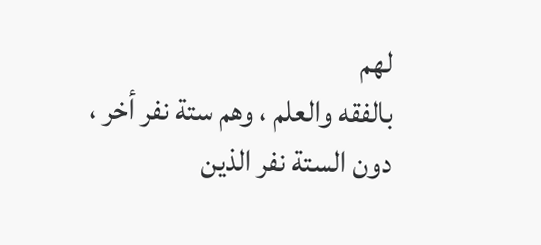لهم
بالفقه والعلم ، وهم ستة نفر أخر ، دون الستة نفر الذين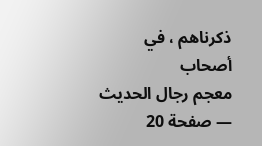ذكرناهم ، في أصحاب
معجم رجال الحديث — صفحة 20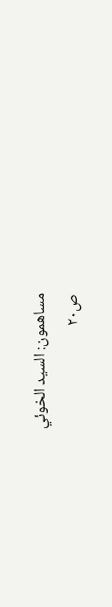مساهمون: السيد الخوئي
ص٢٠